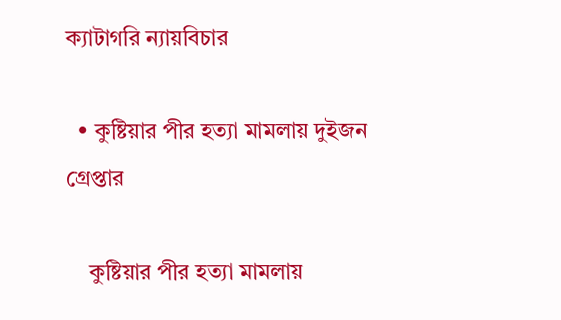ক্যাটাগরি ন্যায়বিচার

  • কুষ্টিয়ার পীর হত্যা মামলায় দুইজন গ্রেপ্তার

    কুষ্টিয়ার পীর হত্যা মামলায়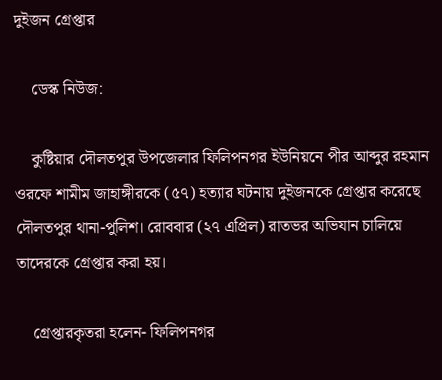দুইজন গ্রেপ্তার

    ডেস্ক নিউজ:

    কুষ্টিয়ার দৌলতপুর উপজেলার ফিলিপনগর ইউনিয়নে পীর আব্দুর রহমান ওরফে শামীম জাহাঙ্গীরকে (৫৭) হত্যার ঘটনায় দুইজনকে গ্রেপ্তার করেছে দৌলতপুর থানা-পুলিশ। রোববার (২৭ এপ্রিল) রাতভর অভিযান চালিয়ে তাদেরকে গ্রেপ্তার করা হয়।

    গ্রেপ্তারকৃতরা হলেন- ফিলিপনগর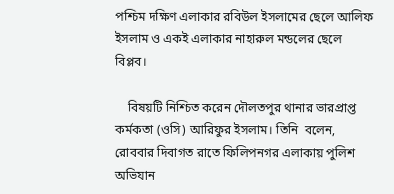পশ্চিম দক্ষিণ এলাকার রবিউল ইসলামের ছেলে আলিফ ইসলাম ও একই এলাকার নাহারুল মন্ডলের ছেলে বিপ্লব।

    বিষয়টি নিশ্চিত করেন দৌলতপুর থানার ভারপ্রাপ্ত কর্মকতা (ওসি) আরিফুর ইসলাম। তিনি  বলেন, রোববার দিবাগত রাতে ফিলিপনগর এলাকায় পুলিশ অভিযান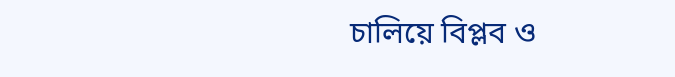চালিয়ে বিপ্লব ও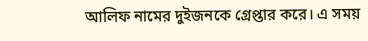আলিফ নামের দুইজনকে গ্রেপ্তার করে। এ সময়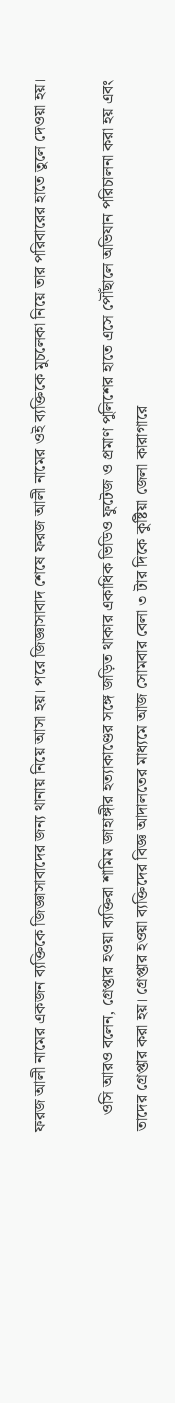ফরজ আলী নামের একজন ব্যক্তিকে জিজ্ঞাসাবাদের জন্য থানায় নিয়ে আসা হয়। পরে জিজ্ঞাসাবাদ শেষে ফরজ আলী নামের ওই ব্যক্তিকে মুচলেকা নিয়ে তার পরিবারের হাতে তুলে দেওয়া হয়।

    ওসি আরও বলেন, গ্রেপ্তার হওয়া ব্যক্তিরা শামিম জাহাঙ্গীর হত্যাকাণ্ডের সঙ্গে জড়িত থাকার একাধিক ভিডিও ফুটেজ ও প্রমাণ পুলিশের হাতে এসে পৌঁছালে অভিযান পরিচালনা করা হয় এবং তাদের গ্রেপ্তার করা হয়। গ্রেপ্তার হওয়া ব্যক্তিদের বিজ্ঞ আদালতের মাধ্যমে আজ সোমবার বেলা ৩ টার দিকে কুষ্টিয়া জেলা কারাগারে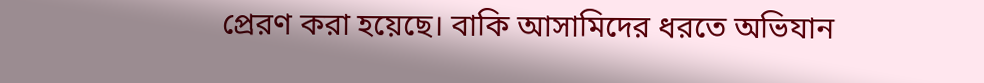প্রেরণ করা হয়েছে। বাকি আসামিদের ধরতে অভিযান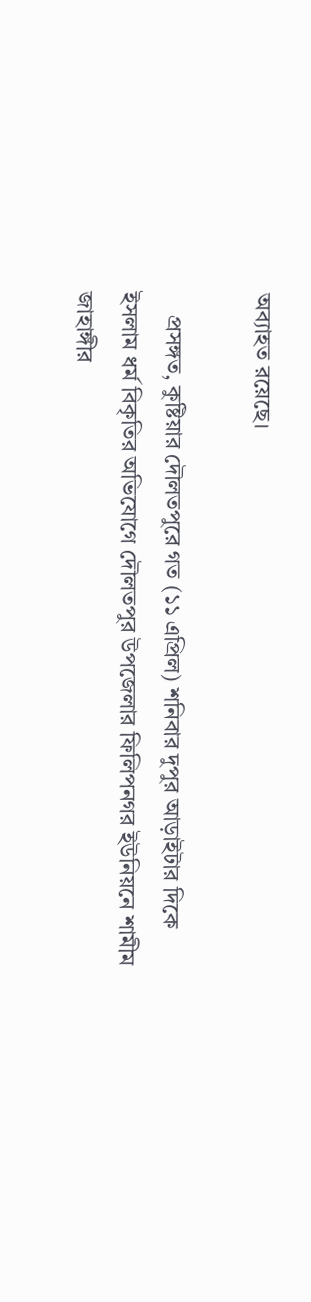অব্যাহত রয়েছে।

    প্রসঙ্গত, কুষ্টিয়ার দৌলতপুরে গত (১১ এপ্রিল) শনিবার দুপুর আড়াইটার দিকে ইসলাম ধর্ম বিকৃতির অভিযোগে দৌলতপুর উপজেলার ফিলিপনগর ইউনিয়নে শামীম জাহাঙ্গীর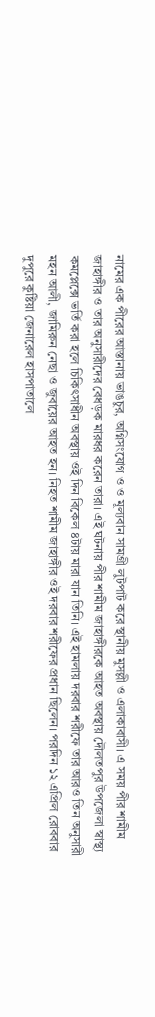নামের এক পীরের আস্তানায় ভাঙচুর, অগ্নিসংযোগ ও ও মূল্যবান সামগ্রী লুটপাট করে স্থানীয় মুসল্লী ও এলাকাবাসী। এ সময় পীর শামীম জাহাঙ্গীর ও তার অনুসারীদের বেধড়ক মারধর করেন তারা। এই ঘটনায় পীর শামীম জাহাঙ্গীরকে আহত অবস্থায় দৌলতপুর উপজেলা স্বাস্থ্য কমপ্লেক্সে ভর্তি করা হলে চিকিৎসাধীন অবস্থায় ওই দিন বিকেল ৪টায় মারা যান তিনি। এই হামলায় দরবার শরীফে তার আরও তিন অনুসারী মহন আলী, জামিরুন নেছা ও জুবায়ের আহত হন। নিহত শামীম জাহাঙ্গীর ওই দরবার শরীফের প্রধান ছিলেন। পরদিন ১২ এপ্রিল রোববার দুপুরে কুষ্টিয়া জেনারেল হাসপাতালে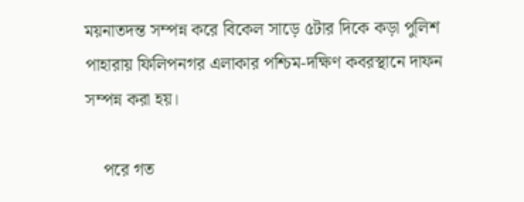ময়নাতদন্ত সম্পন্ন করে বিকেল সাড়ে ৫টার দিকে কড়া পুলিশ পাহারায় ফিলিপনগর এলাকার পশ্চিম-দক্ষিণ কবরস্থানে দাফন সম্পন্ন করা হয়।

    পরে গত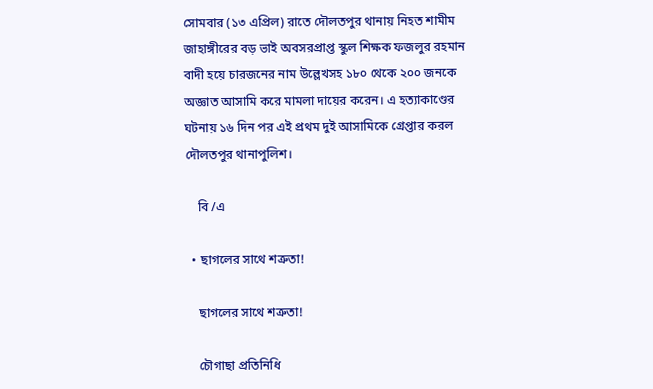সোমবার (১৩ এপ্রিল) রাতে দৌলতপুর থানায় নিহত শামীম জাহাঙ্গীরের বড় ভাই অবসরপ্রাপ্ত স্কুল শিক্ষক ফজলুর রহমান বাদী হয়ে চারজনের নাম উল্লেখসহ ১৮০ থেকে ২০০ জনকে অজ্ঞাত আসামি করে মামলা দায়ের করেন। এ হত্যাকাণ্ডের ঘটনায় ১৬ দিন পর এই প্রথম দুই আসামিকে গ্রেপ্তার করল দৌলতপুর থানাপুলিশ।

    বি /এ

  • ছাগলের সাথে শত্রুতা!

    ছাগলের সাথে শত্রুতা!

    চৌগাছা প্রতিনিধি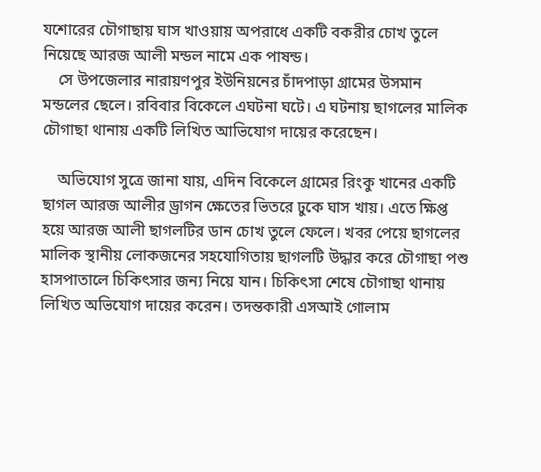যশোরের চৌগাছায় ঘাস খাওয়ায় অপরাধে একটি বকরীর চোখ তুলে নিয়েছে আরজ আলী মন্ডল নামে এক পাষন্ড।
    সে উপজেলার নারায়ণপুর ইউনিয়নের চাঁদপাড়া গ্রামের উসমান মন্ডলের ছেলে। রবিবার বিকেলে এঘটনা ঘটে। এ ঘটনায় ছাগলের মালিক চৌগাছা থানায় একটি লিখিত আভিযোগ দায়ের করেছেন।

    অভিযোগ সুত্রে জানা যায়, এদিন বিকেলে গ্রামের রিংকু খানের একটি ছাগল আরজ আলীর ড্রাগন ক্ষেতের ভিতরে ঢুকে ঘাস খায়। এতে ক্ষিপ্ত হয়ে আরজ আলী ছাগলটির ডান চোখ তুলে ফেলে। খবর পেয়ে ছাগলের মালিক স্থানীয় লোকজনের সহযোগিতায় ছাগলটি উদ্ধার করে চৌগাছা পশু হাসপাতালে চিকিৎসার জন্য নিয়ে যান। চিকিৎসা শেষে চৌগাছা থানায় লিখিত অভিযোগ দায়ের করেন। তদন্তকারী এসআই গোলাম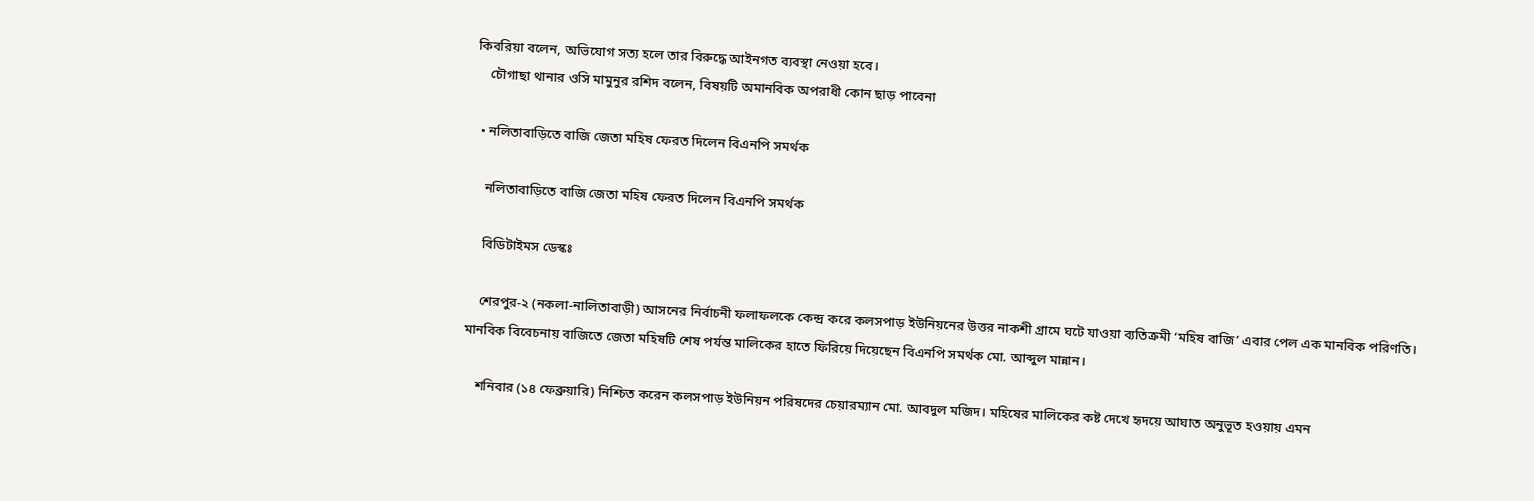কিবরিয়া বলেন, অভিযোগ সত্য হলে তার বিরুদ্ধে আইনগত ব্যবস্থা নেওয়া হবে।
    চৌগাছা থানার ওসি মামুনুর রশিদ বলেন, বিষয়টি অমানবিক অপরাধী কোন ছাড় পাবেনা

  • নলিতাবাড়িতে বাজি জেতা মহিষ ফেরত দিলেন বিএনপি সমর্থক

    নলিতাবাড়িতে বাজি জেতা মহিষ ফেরত দিলেন বিএনপি সমর্থক

    বিডিটাইমস ডেস্কঃ

    শেরপুর-২ (নকলা-নালিতাবাড়ী) আসনের নির্বাচনী ফলাফলকে কেন্দ্র করে কলসপাড় ইউনিয়নের উত্তর নাকশী গ্রামে ঘটে যাওয়া ব্যতিক্রমী ‘মহিষ বাজি’ এবার পেল এক মানবিক পরিণতি। মানবিক বিবেচনায় বাজিতে জেতা মহিষটি শেষ পর্যন্ত মালিকের হাতে ফিরিয়ে দিয়েছেন বিএনপি সমর্থক মো. আব্দুল মান্নান।

    শনিবার (১৪ ফেব্রুয়ারি) নিশ্চিত করেন কলসপাড় ইউনিয়ন পরিষদের চেয়ারম্যান মো. আবদুল মজিদ। মহিষের মালিকের কষ্ট দেখে হৃদয়ে আঘাত অনুভূত হওয়ায় এমন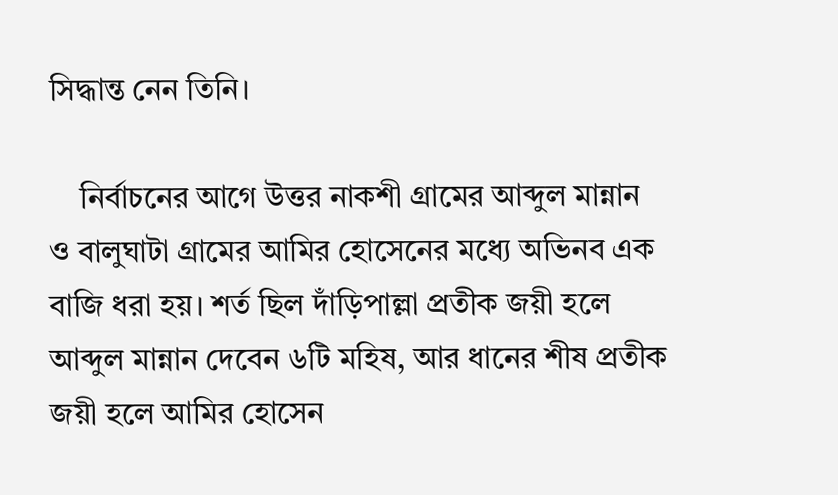সিদ্ধান্ত নেন তিনি।

    নির্বাচনের আগে উত্তর নাকশী গ্রামের আব্দুল মান্নান ও বালুঘাটা গ্রামের আমির হোসেনের মধ্যে অভিনব এক বাজি ধরা হয়। শর্ত ছিল দাঁড়িপাল্লা প্রতীক জয়ী হলে আব্দুল মান্নান দেবেন ৬টি মহিষ, আর ধানের শীষ প্রতীক জয়ী হলে আমির হোসেন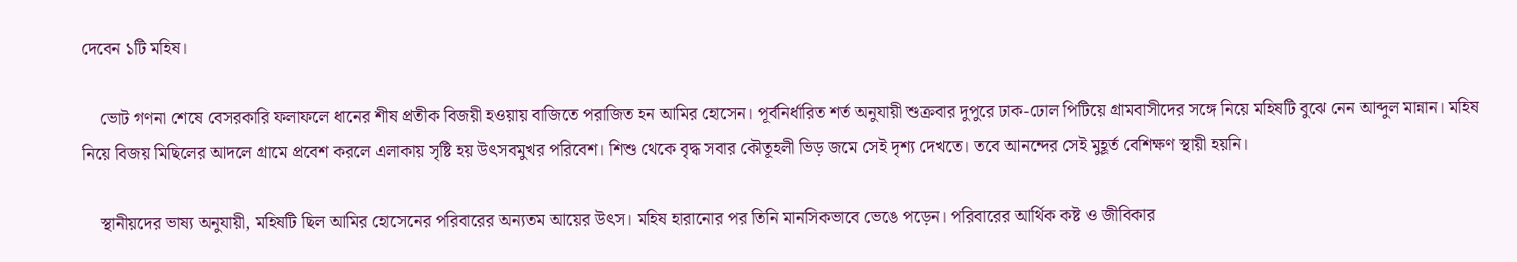দেবেন ১টি মহিষ।

    ভোট গণনা শেষে বেসরকারি ফলাফলে ধানের শীষ প্রতীক বিজয়ী হওয়ায় বাজিতে পরাজিত হন আমির হোসেন। পূর্বনির্ধারিত শর্ত অনুযায়ী শুক্রবার দুপুরে ঢাক-ঢোল পিটিয়ে গ্রামবাসীদের সঙ্গে নিয়ে মহিষটি বুঝে নেন আব্দুল মান্নান। মহিষ নিয়ে বিজয় মিছিলের আদলে গ্রামে প্রবেশ করলে এলাকায় সৃষ্টি হয় উৎসবমুখর পরিবেশ। শিশু থেকে বৃদ্ধ সবার কৌতূহলী ভিড় জমে সেই দৃশ্য দেখতে। তবে আনন্দের সেই মুহূর্ত বেশিক্ষণ স্থায়ী হয়নি।

    স্থানীয়দের ভাষ্য অনুযায়ী, মহিষটি ছিল আমির হোসেনের পরিবারের অন্যতম আয়ের উৎস। মহিষ হারানোর পর তিনি মানসিকভাবে ভেঙে পড়েন। পরিবারের আর্থিক কষ্ট ও জীবিকার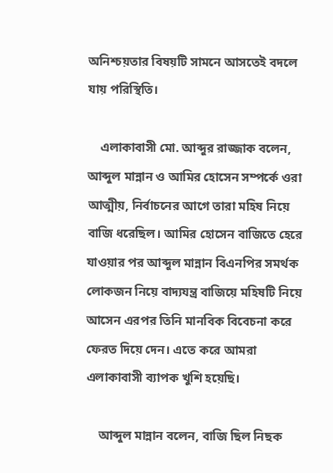অনিশ্চয়তার বিষয়টি সামনে আসতেই বদলে যায় পরিস্থিতি।

    এলাকাবাসী মো. আব্দুর রাজ্জাক বলেন, আব্দুল মান্নান ও আমির হোসেন সম্পর্কে ওরা আত্মীয়, নির্বাচনের আগে তারা মহিষ নিয়ে বাজি ধরেছিল। আমির হোসেন বাজিতে হেরে যাওয়ার পর আব্দুল মান্নান বিএনপির সমর্থক লোকজন নিয়ে বাদ্যযন্ত্র বাজিয়ে মহিষটি নিয়ে আসেন এরপর তিনি মানবিক বিবেচনা করে ফেরত দিয়ে দেন। এতে করে আমরা এলাকাবাসী ব্যাপক খুশি হয়েছি।

    আব্দুল মান্নান বলেন, বাজি ছিল নিছক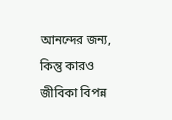আনন্দের জন্য, কিন্তু কারও জীবিকা বিপন্ন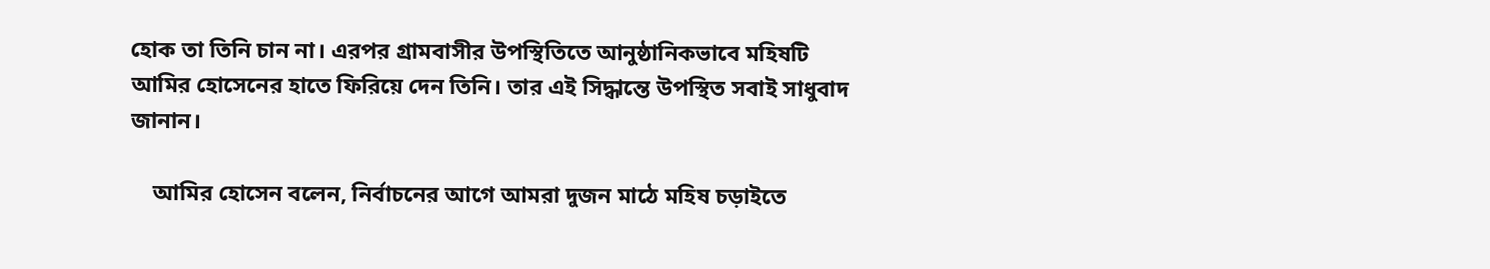হোক তা তিনি চান না। এরপর গ্রামবাসীর উপস্থিতিতে আনুষ্ঠানিকভাবে মহিষটি আমির হোসেনের হাতে ফিরিয়ে দেন তিনি। তার এই সিদ্ধান্তে উপস্থিত সবাই সাধুবাদ জানান।

    আমির হোসেন বলেন, নির্বাচনের আগে আমরা দুজন মাঠে মহিষ চড়াইতে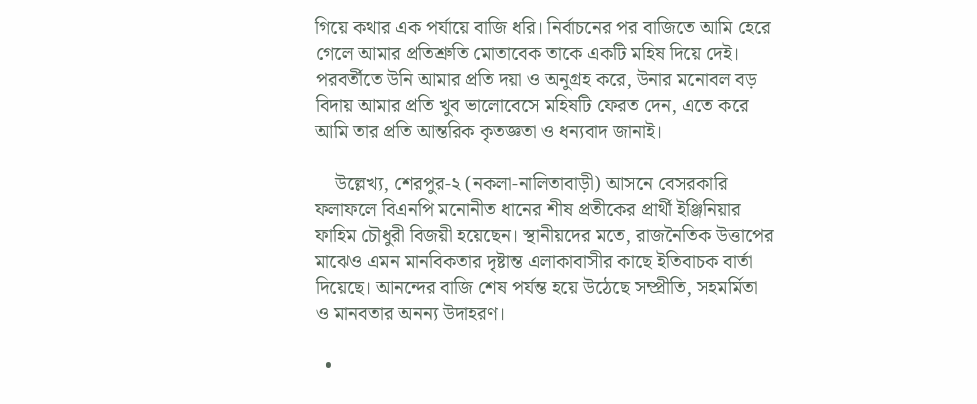গিয়ে কথার এক পর্যায়ে বাজি ধরি। নির্বাচনের পর বাজিতে আমি হেরে গেলে আমার প্রতিশ্রুতি মোতাবেক তাকে একটি মহিষ দিয়ে দেই। পরবর্তীতে উনি আমার প্রতি দয়া ও অনুগ্রহ করে, উনার মনোবল বড় বিদায় আমার প্রতি খুব ভালোবেসে মহিষটি ফেরত দেন, এতে করে আমি তার প্রতি আন্তরিক কৃতজ্ঞতা ও ধন্যবাদ জানাই।

    উল্লেখ্য, শেরপুর-২ (নকলা-নালিতাবাড়ী) আসনে বেসরকারি ফলাফলে বিএনপি মনোনীত ধানের শীষ প্রতীকের প্রার্থী ইঞ্জিনিয়ার ফাহিম চৌধুরী বিজয়ী হয়েছেন। স্থানীয়দের মতে, রাজনৈতিক উত্তাপের মাঝেও এমন মানবিকতার দৃষ্টান্ত এলাকাবাসীর কাছে ইতিবাচক বার্তা দিয়েছে। আনন্দের বাজি শেষ পর্যন্ত হয়ে উঠেছে সম্প্রীতি, সহমর্মিতা ও মানবতার অনন্য উদাহরণ।

  •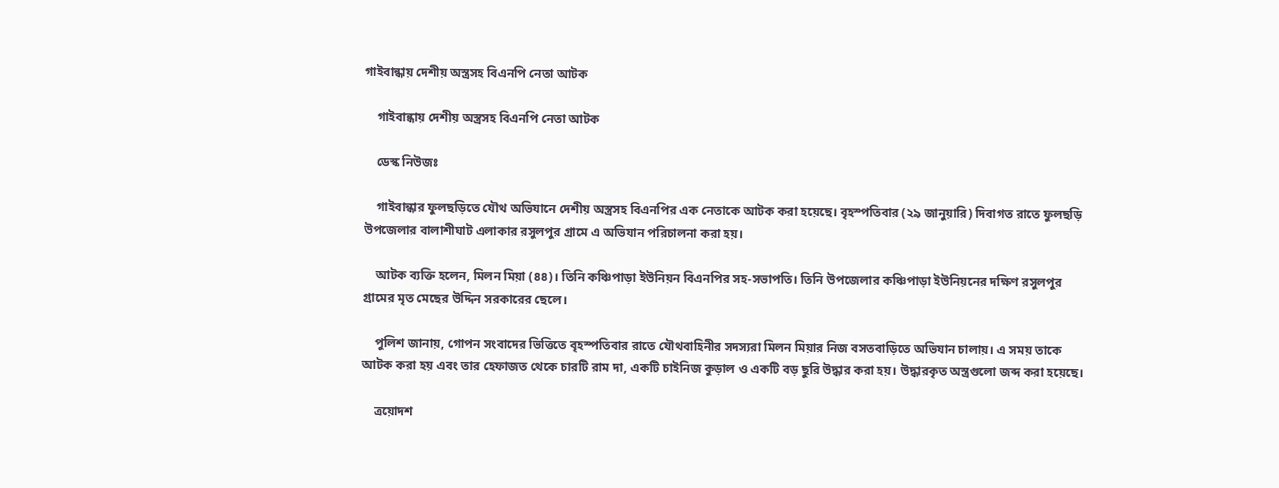গাইবান্ধায় দেশীয় অস্ত্রসহ বিএনপি নেতা আটক

    গাইবান্ধায় দেশীয় অস্ত্রসহ বিএনপি নেতা আটক

    ডেস্ক নিউজঃ

    গাইবান্ধার ফুলছড়িতে যৌথ অভিযানে দেশীয় অস্ত্রসহ বিএনপির এক নেতাকে আটক করা হয়েছে। বৃহস্পতিবার (২৯ জানুয়ারি) দিবাগত রাতে ফুলছড়ি উপজেলার বালাশীঘাট এলাকার রসুলপুর গ্রামে এ অভিযান পরিচালনা করা হয়।

    আটক ব্যক্তি হলেন, মিলন মিয়া (৪৪)। তিনি কঞ্চিপাড়া ইউনিয়ন বিএনপির সহ-সভাপতি। তিনি উপজেলার কঞ্চিপাড়া ইউনিয়নের দক্ষিণ রসুলপুর গ্রামের মৃত মেছের উদ্দিন সরকারের ছেলে।

    পুলিশ জানায়, গোপন সংবাদের ভিত্তিতে বৃহস্পতিবার রাতে যৌথবাহিনীর সদস্যরা মিলন মিয়ার নিজ বসতবাড়িতে অভিযান চালায়। এ সময় তাকে আটক করা হয় এবং তার হেফাজত থেকে চারটি রাম দা, একটি চাইনিজ কুড়াল ও একটি বড় ছুরি উদ্ধার করা হয়। উদ্ধারকৃত অস্ত্রগুলো জব্দ করা হয়েছে।

    ত্রয়োদশ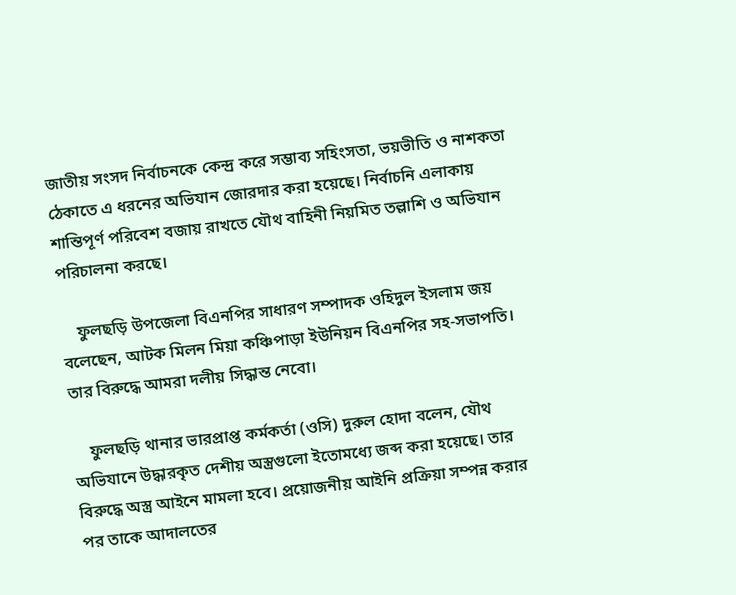জাতীয় সংসদ নির্বাচনকে কেন্দ্র করে সম্ভাব্য সহিংসতা, ভয়ভীতি ও নাশকতা ঠেকাতে এ ধরনের অভিযান জোরদার করা হয়েছে। নির্বাচনি এলাকায় শান্তিপূর্ণ পরিবেশ বজায় রাখতে যৌথ বাহিনী নিয়মিত তল্লাশি ও অভিযান পরিচালনা করছে।

    ফুলছড়ি উপজেলা বিএনপির সাধারণ সম্পাদক ওহিদুল ইসলাম জয় বলেছেন, আটক মিলন মিয়া কঞ্চিপাড়া ইউনিয়ন বিএনপির সহ-সভাপতি। তার বিরুদ্ধে আমরা দলীয় সিদ্ধান্ত নেবো।

    ফুলছড়ি থানার ভারপ্রাপ্ত কর্মকর্তা (ওসি) দুরুল হোদা বলেন, যৌথ অভিযানে উদ্ধারকৃত দেশীয় অস্ত্রগুলো ইতোমধ্যে জব্দ করা হয়েছে। তার বিরুদ্ধে অস্ত্র আইনে মামলা হবে। প্রয়োজনীয় আইনি প্রক্রিয়া সম্পন্ন করার পর তাকে আদালতের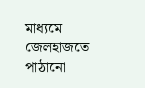মাধ্যমে জেলহাজতে পাঠানো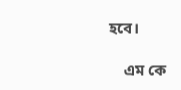হবে।

    এম কে